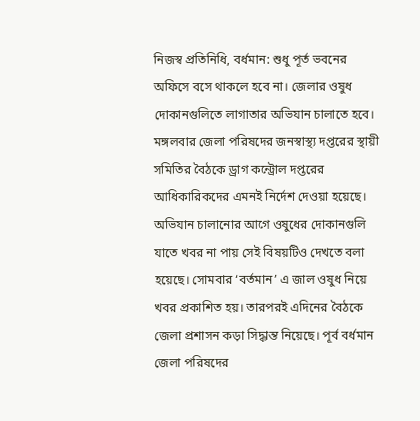নিজস্ব প্রতিনিধি, বর্ধমান: শুধু পূর্ত ভবনের অফিসে বসে থাকলে হবে না। জেলার ওষুধ দোকানগুলিতে লাগাতার অভিযান চালাতে হবে। মঙ্গলবার জেলা পরিষদের জনস্বাস্থ্য দপ্তরের স্থায়ী সমিতির বৈঠকে ড্রাগ কন্ট্রোল দপ্তরের আধিকারিকদের এমনই নির্দেশ দেওয়া হয়েছে। অভিযান চালানোর আগে ওষুধের দোকানগুলি যাতে খবর না পায় সেই বিষয়টিও দেখতে বলা হয়েছে। সোমবার ‘বর্তমান’ এ জাল ওষুধ নিয়ে খবর প্রকাশিত হয়। তারপরই এদিনের বৈঠকে জেলা প্রশাসন কড়া সিদ্ধান্ত নিয়েছে। পূর্ব বর্ধমান জেলা পরিষদের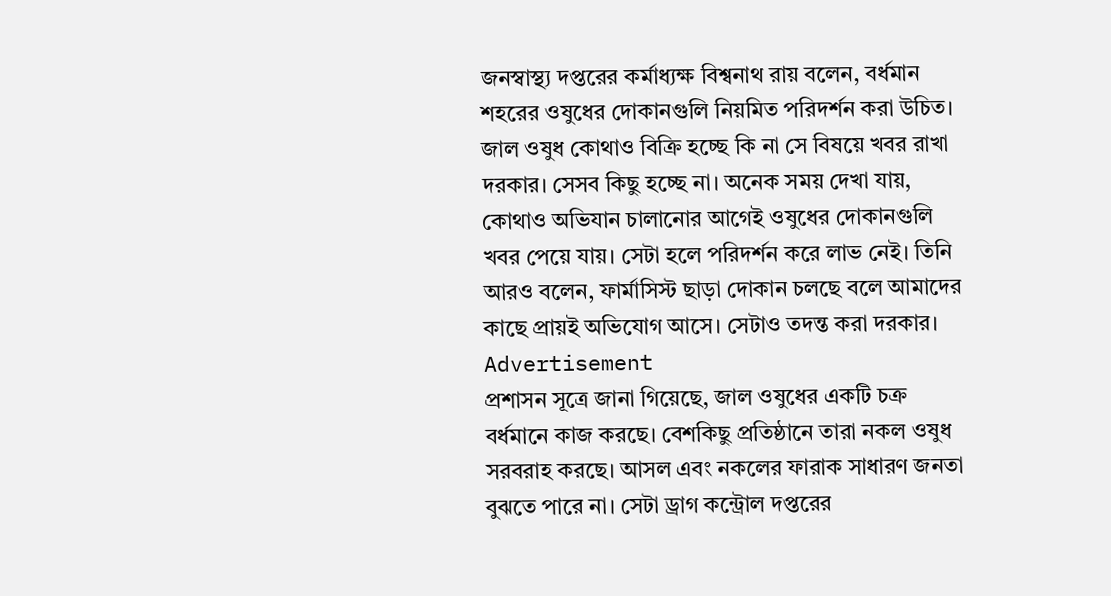জনস্বাস্থ্য দপ্তরের কর্মাধ্যক্ষ বিশ্বনাথ রায় বলেন, বর্ধমান শহরের ওষুধের দোকানগুলি নিয়মিত পরিদর্শন করা উচিত। জাল ওষুধ কোথাও বিক্রি হচ্ছে কি না সে বিষয়ে খবর রাখা দরকার। সেসব কিছু হচ্ছে না। অনেক সময় দেখা যায়, কোথাও অভিযান চালানোর আগেই ওষুধের দোকানগুলি খবর পেয়ে যায়। সেটা হলে পরিদর্শন করে লাভ নেই। তিনি আরও বলেন, ফার্মাসিস্ট ছাড়া দোকান চলছে বলে আমাদের কাছে প্রায়ই অভিযোগ আসে। সেটাও তদন্ত করা দরকার।
Advertisement
প্রশাসন সূত্রে জানা গিয়েছে, জাল ওষুধের একটি চক্র বর্ধমানে কাজ করছে। বেশকিছু প্রতিষ্ঠানে তারা নকল ওষুধ সরবরাহ করছে। আসল এবং নকলের ফারাক সাধারণ জনতা বুঝতে পারে না। সেটা ড্রাগ কন্ট্রোল দপ্তরের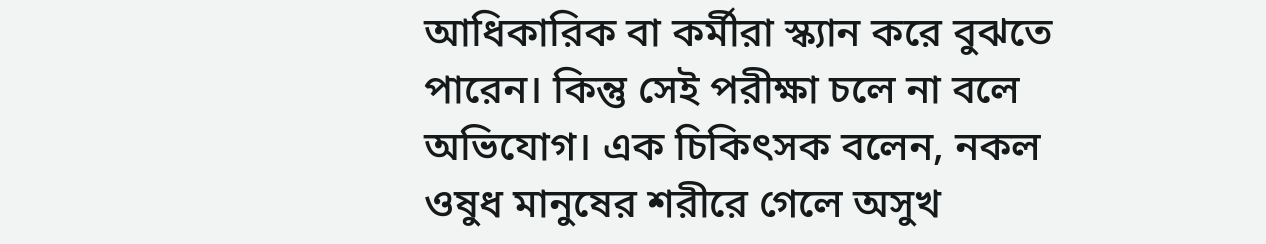আধিকারিক বা কর্মীরা স্ক্যান করে বুঝতে পারেন। কিন্তু সেই পরীক্ষা চলে না বলে অভিযোগ। এক চিকিৎসক বলেন, নকল ওষুধ মানুষের শরীরে গেলে অসুখ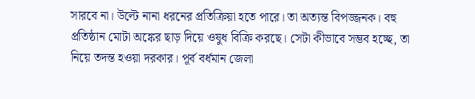সারবে না। উল্টে নানা ধরনের প্রতিক্রিয়া হতে পারে। তা অত্যন্ত বিপজ্জনক। বহু প্রতিষ্ঠান মোটা অঙ্কের ছাড় দিয়ে ওষুধ বিক্রি করছে। সেটা কীভাবে সম্ভব হচ্ছে, তা নিয়ে তদন্ত হওয়া দরকার। পূর্ব বর্ধমান জেলা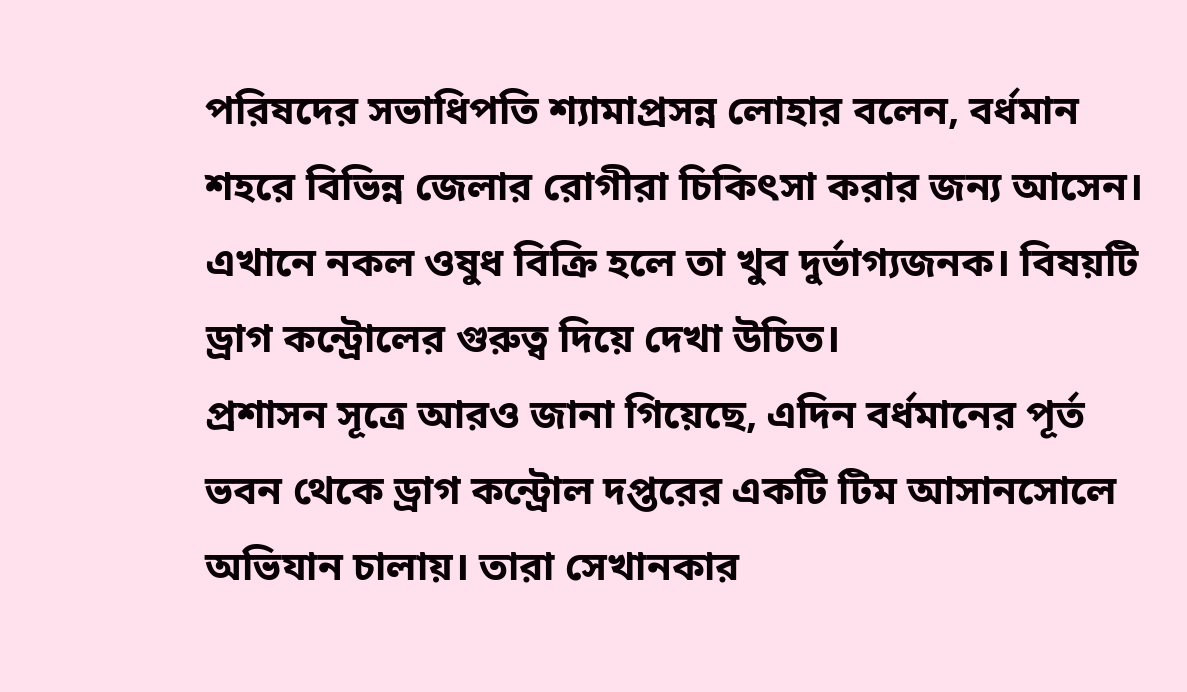পরিষদের সভাধিপতি শ্যামাপ্রসন্ন লোহার বলেন, বর্ধমান শহরে বিভিন্ন জেলার রোগীরা চিকিৎসা করার জন্য আসেন। এখানে নকল ওষুধ বিক্রি হলে তা খুব দুর্ভাগ্যজনক। বিষয়টি ড্রাগ কন্ট্রোলের গুরুত্ব দিয়ে দেখা উচিত।
প্রশাসন সূত্রে আরও জানা গিয়েছে, এদিন বর্ধমানের পূর্ত ভবন থেকে ড্রাগ কন্ট্রোল দপ্তরের একটি টিম আসানসোলে অভিযান চালায়। তারা সেখানকার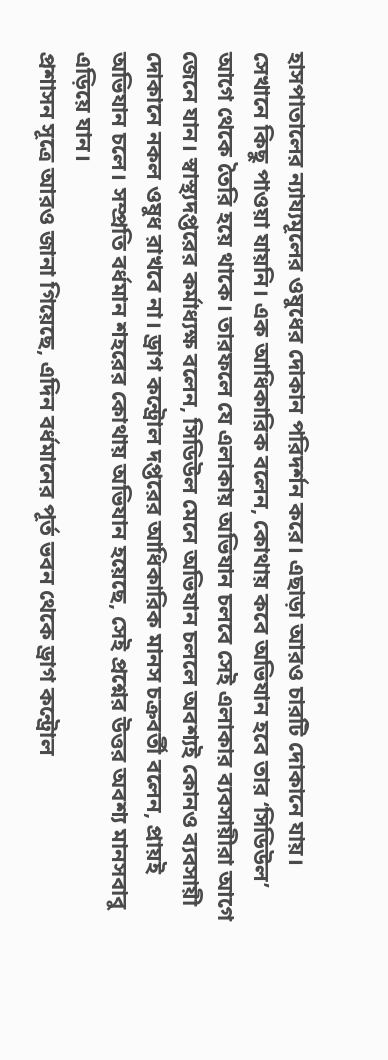হাসপাতালের ন্যায্যমূলের ওষুধের দোকান পরিদর্শন করে। এছাড়া আরও চারটি দোকানে যায়। সেখানে কিছু পাওয়া যায়নি। এক আধিকারিক বলেন, কোথায় কবে অভিযান হবে তার ‘সিডিউল’ আগে থেকে তৈরি হয়ে থাকে। তারফলে যে এলাকায় অভিযান চলবে সেই এলাকার ব্যবসায়ীরা আগে জেনে যান। স্বাস্থ্যদপ্তরের কর্মাধ্যক্ষ বলেন, সিডিউল মেনে অভিযান চললে অবশ্যই কোনও ব্যবসায়ী দোকানে নকল ওষুধ রাখবে না। ড্রাগ কন্ট্রোল দপ্তরের আধিকারিক মানস চক্রবর্তী বলেন, প্রায়ই অভিযান চলে। সম্প্রতি বর্ধমান শহরের কোথায় অভিযান হয়েছে, সেই প্রশ্নের উত্তর অবশ্য মানসবাবু এড়িয়ে যান।
প্রশাসন সূত্রে আরও জানা গিয়েছে, এদিন বর্ধমানের পূর্ত ভবন থেকে ড্রাগ কন্ট্রোল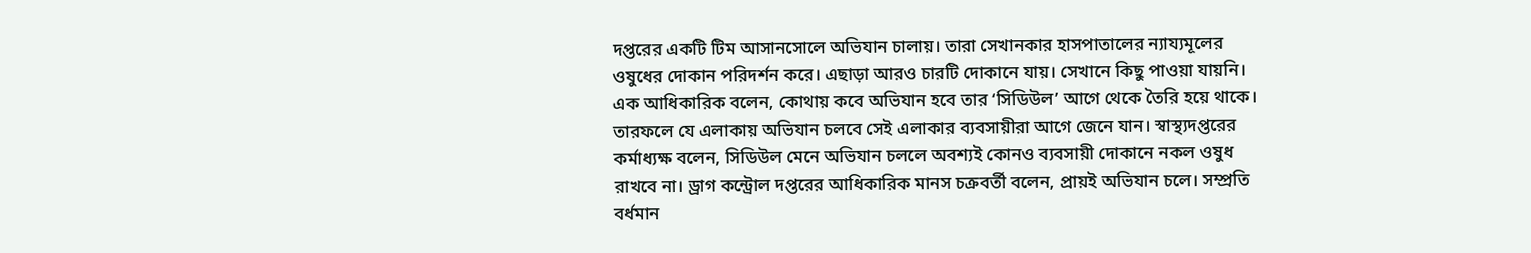দপ্তরের একটি টিম আসানসোলে অভিযান চালায়। তারা সেখানকার হাসপাতালের ন্যায্যমূলের ওষুধের দোকান পরিদর্শন করে। এছাড়া আরও চারটি দোকানে যায়। সেখানে কিছু পাওয়া যায়নি। এক আধিকারিক বলেন, কোথায় কবে অভিযান হবে তার ‘সিডিউল’ আগে থেকে তৈরি হয়ে থাকে। তারফলে যে এলাকায় অভিযান চলবে সেই এলাকার ব্যবসায়ীরা আগে জেনে যান। স্বাস্থ্যদপ্তরের কর্মাধ্যক্ষ বলেন, সিডিউল মেনে অভিযান চললে অবশ্যই কোনও ব্যবসায়ী দোকানে নকল ওষুধ রাখবে না। ড্রাগ কন্ট্রোল দপ্তরের আধিকারিক মানস চক্রবর্তী বলেন, প্রায়ই অভিযান চলে। সম্প্রতি বর্ধমান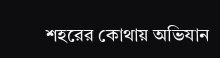শহরের কোথায় অভিযান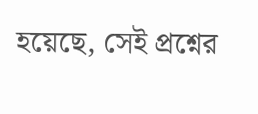হয়েছে, সেই প্রশ্নের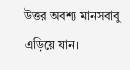উত্তর অবশ্য মানসবাবু এড়িয়ে যান।